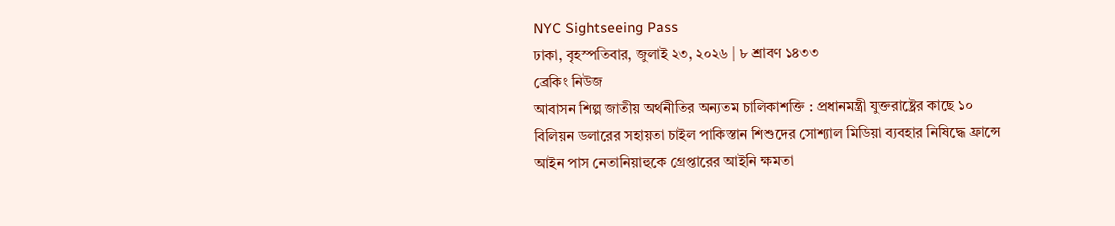NYC Sightseeing Pass
ঢাকা, বৃহস্পতিবার, জুলাই ২৩, ২০২৬ | ৮ শ্রাবণ ১৪৩৩
ব্রেকিং নিউজ
আবাসন শিল্প জাতীয় অর্থনীতির অন্যতম চালিকাশক্তি : প্রধানমন্ত্রী যুক্তরাষ্ট্রের কাছে ১০ বিলিয়ন ডলারের সহায়তা চাইল পাকিস্তান শিশুদের সোশ্যাল মিডিয়া ব্যবহার নিষিদ্ধে ফ্রান্সে আইন পাস নেতানিয়াহুকে গ্রেপ্তারের আইনি ক্ষমতা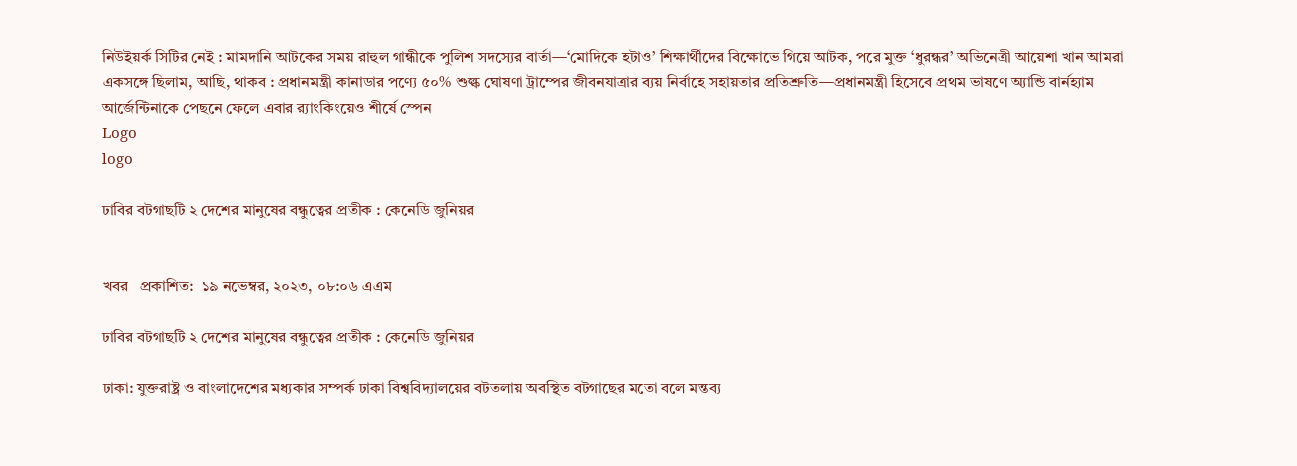নিউইয়র্ক সিটির নেই : মামদানি আটকের সময় রাহুল গান্ধীকে পুলিশ সদস্যের বার্তা—‘মোদিকে হটাও’ শিক্ষার্থীদের বিক্ষোভে গিয়ে আটক, পরে মুক্ত ‘ধুরন্ধর’ অভিনেত্রী আয়েশা খান আমরা একসঙ্গে ছিলাম, আছি, থাকব : প্রধানমন্ত্রী কানাডার পণ্যে ৫০% শুল্ক ঘোষণা ট্রাম্পের জীবনযাত্রার ব্যয় নির্বাহে সহায়তার প্রতিশ্রুতি—প্রধানমন্ত্রী হিসেবে প্রথম ভাষণে অ্যান্ডি বার্নহ্যাম আর্জেন্টিনাকে পেছনে ফেলে এবার র‌্যাংকিংয়েও শীর্ষে স্পেন
Logo
logo

ঢাবির বটগাছটি ২ দেশের মানুষের বন্ধুত্বের প্রতীক : কেনেডি জুনিয়র


খবর   প্রকাশিত:  ১৯ নভেম্বর, ২০২৩, ০৮:০৬ এএম

ঢাবির বটগাছটি ২ দেশের মানুষের বন্ধুত্বের প্রতীক : কেনেডি জুনিয়র

ঢাকা: যুক্তরাষ্ট্র ও বাংলাদেশের মধ্যকার সম্পর্ক ঢাকা বিশ্ববিদ্যালয়ের বটতলায় অবস্থিত বটগাছের মতো বলে মন্তব্য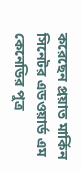করেছেন প্রয়াত মার্কিন সিনেটর এডওয়ার্ড এম কেনেডির পুত্র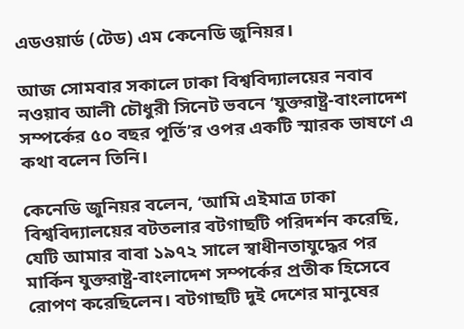এডওয়ার্ড (টেড) এম কেনেডি জুনিয়র।

আজ সোমবার সকালে ঢাকা বিশ্ববিদ্যালয়ের নবাব নওয়াব আলী চৌধুরী সিনেট ভবনে ‘যুক্তরাষ্ট্র-বাংলাদেশ সম্পর্কের ৫০ বছর পূর্তি’র ওপর একটি স্মারক ভাষণে এ কথা বলেন তিনি।

কেনেডি জুনিয়র বলেন, ‘আমি এইমাত্র ঢাকা বিশ্ববিদ্যালয়ের বটতলার বটগাছটি পরিদর্শন করেছি, যেটি আমার বাবা ১৯৭২ সালে স্বাধীনতাযুদ্ধের পর মার্কিন যুক্তরাষ্ট্র-বাংলাদেশ সম্পর্কের প্রতীক হিসেবে রোপণ করেছিলেন। বটগাছটি দুই দেশের মানুষের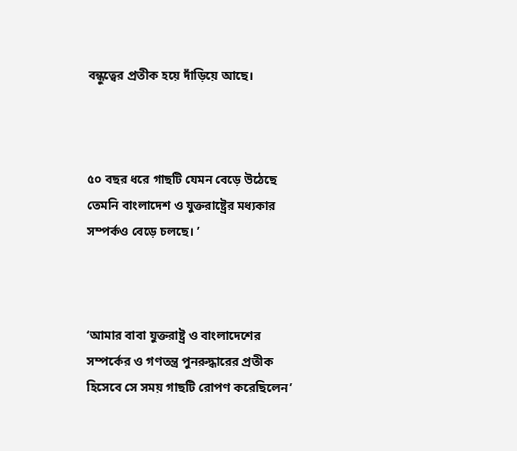বন্ধুত্বের প্রতীক হয়ে দাঁড়িয়ে আছে।



৫০ বছর ধরে গাছটি যেমন বেড়ে উঠেছে তেমনি বাংলাদেশ ও যুক্তরাষ্ট্রের মধ্যকার সম্পর্কও বেড়ে চলছে। ’



‘আমার বাবা যুক্তরাষ্ট্র ও বাংলাদেশের সম্পর্কের ও গণতন্ত্র পুনরুদ্ধারের প্রতীক হিসেবে সে সময় গাছটি রোপণ করেছিলেন’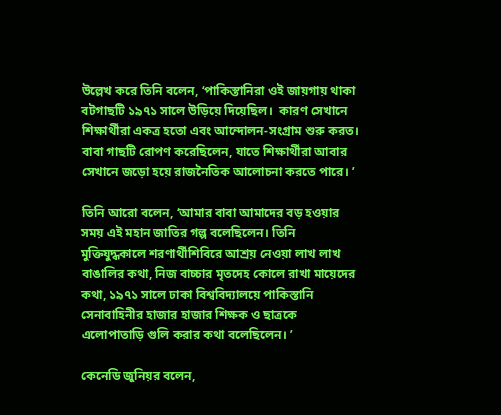উল্লেখ করে তিনি বলেন, ‘পাকিস্তানিরা ওই জায়গায় থাকা বটগাছটি ১৯৭১ সালে উড়িয়ে দিয়েছিল।  কারণ সেখানে শিক্ষার্থীরা একত্র হতো এবং আন্দোলন-সংগ্রাম শুরু করত। বাবা গাছটি রোপণ করেছিলেন, যাতে শিক্ষার্থীরা আবার সেখানে জড়ো হয়ে রাজনৈতিক আলোচনা করতে পারে। ’

তিনি আরো বলেন, ‘আমার বাবা আমাদের বড় হওয়ার সময় এই মহান জাতির গল্প বলেছিলেন। তিনি মুক্তিযুদ্ধকালে শরণার্থীশিবিরে আশ্রয় নেওয়া লাখ লাখ বাঙালির কথা, নিজ বাচ্চার মৃতদেহ কোলে রাখা মায়েদের কথা, ১৯৭১ সালে ঢাকা বিশ্ববিদ্যালয়ে পাকিস্তানি সেনাবাহিনীর হাজার হাজার শিক্ষক ও ছাত্রকে এলোপাতাড়ি গুলি করার কথা বলেছিলেন। ’

কেনেডি জুনিয়র বলেন,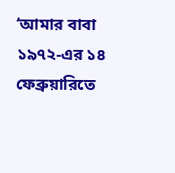‘আমার বাবা ১৯৭২-এর ১৪ ফেব্রুয়ারিতে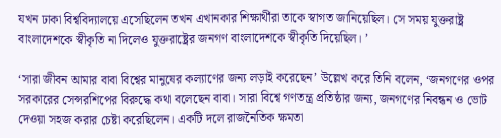যখন ঢাকা বিশ্ববিদ্যালয়ে এসেছিলেন তখন এখানকার শিক্ষার্থীরা তাকে স্বাগত জানিয়েছিল। সে সময় যুক্তরাষ্ট্র বাংলাদেশকে স্বীকৃতি না দিলেও যুক্তরাষ্ট্রের জনগণ বাংলাদেশকে স্বীকৃতি দিয়েছিল। ’

‘সারা জীবন আমার বাবা বিশ্বের মানুষের কল্যাণের জন্য লড়াই করেছেন’ উল্লেখ করে তিনি বলেন, ‘জনগণের ওপর সরকারের সেন্সরশিপের বিরুদ্ধে কথা বলেছেন বাবা। সারা বিশ্বে গণতন্ত্র প্রতিষ্ঠার জন্য, জনগণের নিবন্ধন ও ভোট দেওয়া সহজ করার চেষ্টা করেছিলেন। একটি দলে রাজনৈতিক ক্ষমতা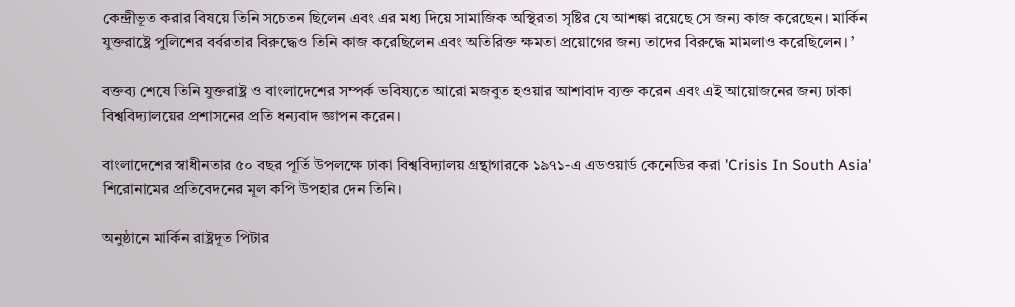কেন্দ্রীভূত করার বিষয়ে তিনি সচেতন ছিলেন এবং এর মধ্য দিয়ে সামাজিক অস্থিরতা সৃষ্টির যে আশঙ্কা রয়েছে সে জন্য কাজ করেছেন। মার্কিন যুক্তরাষ্ট্রে পুলিশের বর্বরতার বিরুদ্ধেও তিনি কাজ করেছিলেন এবং অতিরিক্ত ক্ষমতা প্রয়োগের জন্য তাদের বিরুদ্ধে মামলাও করেছিলেন। ’

বক্তব্য শেষে তিনি যুক্তরাষ্ট্র ও বাংলাদেশের সম্পর্ক ভবিষ্যতে আরো মজবুত হওয়ার আশাবাদ ব্যক্ত করেন এবং এই আয়োজনের জন্য ঢাকা বিশ্ববিদ্যালয়ের প্রশাসনের প্রতি ধন্যবাদ জ্ঞাপন করেন।

বাংলাদেশের স্বাধীনতার ৫০ বছর পূর্তি উপলক্ষে ঢাকা বিশ্ববিদ্যালয় গ্রন্থাগারকে ১৯৭১-এ এডওয়ার্ড কেনেডির করা 'Crisis In South Asia' শিরোনামের প্রতিবেদনের মূল কপি উপহার দেন তিনি।

অনুষ্ঠানে মার্কিন রাষ্ট্রদূত পিটার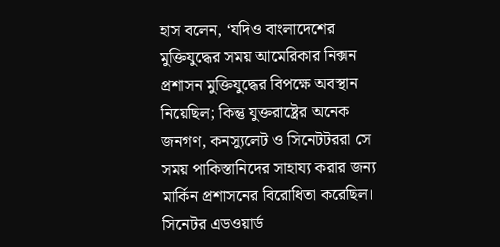হাস বলেন, ‘যদিও বাংলাদেশের মুক্তিযুদ্ধের সময় আমেরিকার নিক্সন প্রশাসন মুক্তিযুদ্ধের বিপক্ষে অবস্থান নিয়েছিল; কিন্তু যুক্তরাষ্ট্রের অনেক জনগণ, কনস্যুলেট ও সিনেটটররা সে সময় পাকিস্তানিদের সাহায্য করার জন্য মার্কিন প্রশাসনের বিরোধিতা করেছিল। সিনেটর এডওয়ার্ড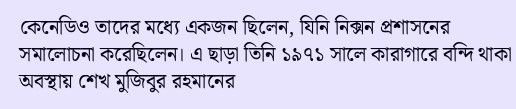কেনেডিও তাদের মধ্যে একজন ছিলেন, যিনি নিক্সন প্রশাসনের সমালোচনা করেছিলেন। এ ছাড়া তিনি ১৯৭১ সালে কারাগারে বন্দি থাকা অবস্থায় শেখ মুজিবুর রহমানের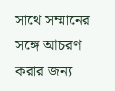সাথে সম্মানের সঙ্গে আচরণ করার জন্য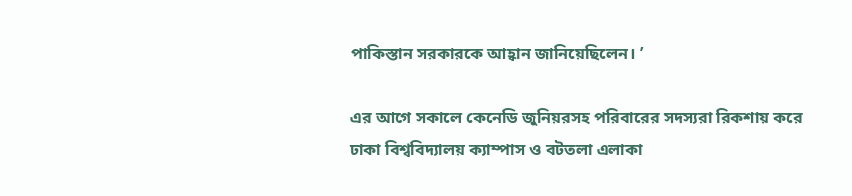পাকিস্তান সরকারকে আহ্বান জানিয়েছিলেন। ’

এর আগে সকালে কেনেডি জুনিয়রসহ পরিবারের সদস্যরা রিকশায় করে ঢাকা বিশ্ববিদ্যালয় ক্যাম্পাস ও বটতলা এলাকা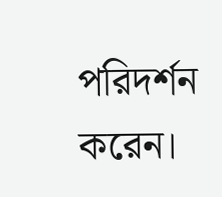পরিদর্শন করেন।